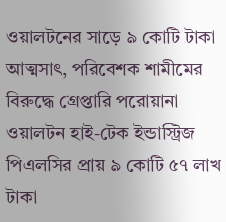ওয়ালটনের সাড়ে ৯ কোটি টাকা আত্মসাৎ, পরিবেশক শামীমের বিরুদ্ধে গ্রেপ্তারি পরোয়ানা
ওয়ালটন হাই-টেক ইন্ডাস্ট্রিজ পিএলসির প্রায় ৯ কোটি ৫৭ লাখ টাকা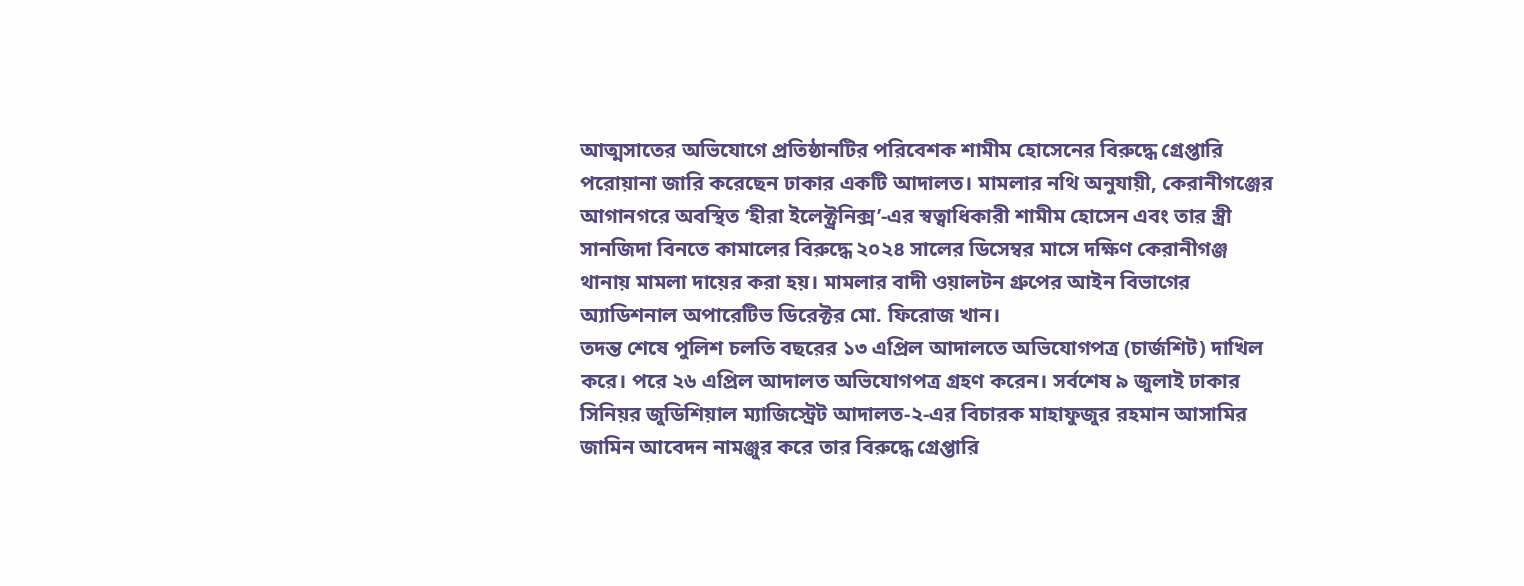আত্মসাতের অভিযোগে প্রতিষ্ঠানটির পরিবেশক শামীম হোসেনের বিরুদ্ধে গ্রেপ্তারি পরোয়ানা জারি করেছেন ঢাকার একটি আদালত। মামলার নথি অনুযায়ী, কেরানীগঞ্জের আগানগরে অবস্থিত ‘হীরা ইলেক্ট্রনিক্স’-এর স্বত্বাধিকারী শামীম হোসেন এবং তার স্ত্রী সানজিদা বিনতে কামালের বিরুদ্ধে ২০২৪ সালের ডিসেম্বর মাসে দক্ষিণ কেরানীগঞ্জ থানায় মামলা দায়ের করা হয়। মামলার বাদী ওয়ালটন গ্রুপের আইন বিভাগের অ্যাডিশনাল অপারেটিভ ডিরেক্টর মো. ফিরোজ খান।
তদন্ত শেষে পুলিশ চলতি বছরের ১৩ এপ্রিল আদালতে অভিযোগপত্র (চার্জশিট) দাখিল করে। পরে ২৬ এপ্রিল আদালত অভিযোগপত্র গ্রহণ করেন। সর্বশেষ ৯ জুলাই ঢাকার সিনিয়র জুডিশিয়াল ম্যাজিস্ট্রেট আদালত-২-এর বিচারক মাহাফুজুর রহমান আসামির জামিন আবেদন নামঞ্জুর করে তার বিরুদ্ধে গ্রেপ্তারি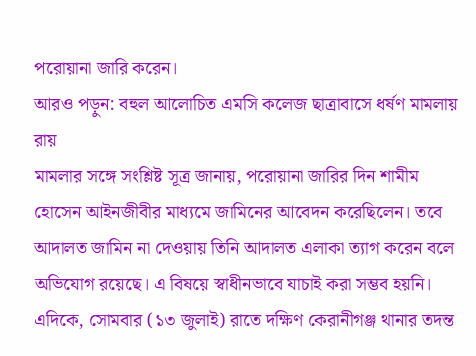পরোয়ানা জারি করেন।
আরও পড়ুন: বহুল আলোচিত এমসি কলেজ ছাত্রাবাসে ধর্ষণ মামলায় রায়
মামলার সঙ্গে সংশ্লিষ্ট সূত্র জানায়, পরোয়ানা জারির দিন শামীম হোসেন আইনজীবীর মাধ্যমে জামিনের আবেদন করেছিলেন। তবে আদালত জামিন না দেওয়ায় তিনি আদালত এলাকা ত্যাগ করেন বলে অভিযোগ রয়েছে। এ বিষয়ে স্বাধীনভাবে যাচাই করা সম্ভব হয়নি।
এদিকে, সোমবার (১৩ জুলাই) রাতে দক্ষিণ কেরানীগঞ্জ থানার তদন্ত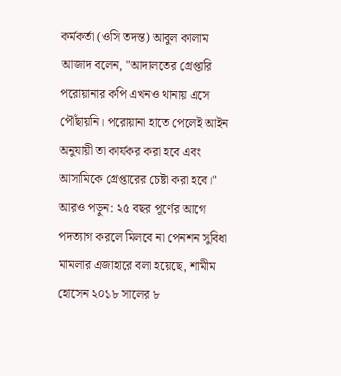কর্মকর্তা (ওসি তদন্ত) আবুল কালাম আজাদ বলেন, "আদালতের গ্রেপ্তারি পরোয়ানার কপি এখনও থানায় এসে পৌঁছায়নি। পরোয়ানা হাতে পেলেই আইন অনুযায়ী তা কার্যকর করা হবে এবং আসামিকে গ্রেপ্তারের চেষ্টা করা হবে।"
আরও পড়ুন: ২৫ বছর পূর্ণের আগে পদত্যাগ করলে মিলবে না পেনশন সুবিধা
মামলার এজাহারে বলা হয়েছে, শামীম হোসেন ২০১৮ সালের ৮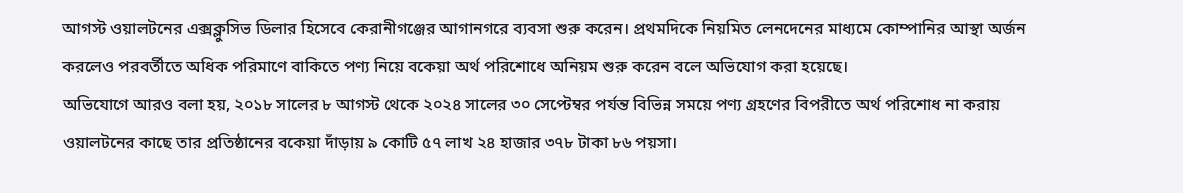আগস্ট ওয়ালটনের এক্সক্লুসিভ ডিলার হিসেবে কেরানীগঞ্জের আগানগরে ব্যবসা শুরু করেন। প্রথমদিকে নিয়মিত লেনদেনের মাধ্যমে কোম্পানির আস্থা অর্জন করলেও পরবর্তীতে অধিক পরিমাণে বাকিতে পণ্য নিয়ে বকেয়া অর্থ পরিশোধে অনিয়ম শুরু করেন বলে অভিযোগ করা হয়েছে।
অভিযোগে আরও বলা হয়, ২০১৮ সালের ৮ আগস্ট থেকে ২০২৪ সালের ৩০ সেপ্টেম্বর পর্যন্ত বিভিন্ন সময়ে পণ্য গ্রহণের বিপরীতে অর্থ পরিশোধ না করায় ওয়ালটনের কাছে তার প্রতিষ্ঠানের বকেয়া দাঁড়ায় ৯ কোটি ৫৭ লাখ ২৪ হাজার ৩৭৮ টাকা ৮৬ পয়সা।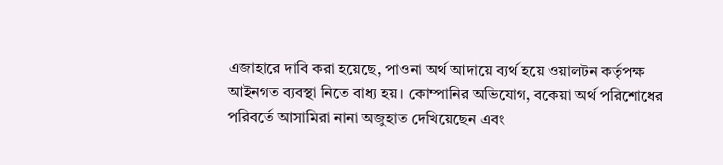এজাহারে দাবি করা হয়েছে, পাওনা অর্থ আদায়ে ব্যর্থ হয়ে ওয়ালটন কর্তৃপক্ষ আইনগত ব্যবস্থা নিতে বাধ্য হয়। কোম্পানির অভিযোগ, বকেয়া অর্থ পরিশোধের পরিবর্তে আসামিরা নানা অজুহাত দেখিয়েছেন এবং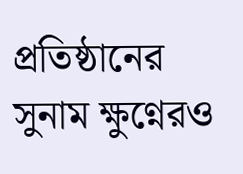প্রতিষ্ঠানের সুনাম ক্ষুণ্নেরও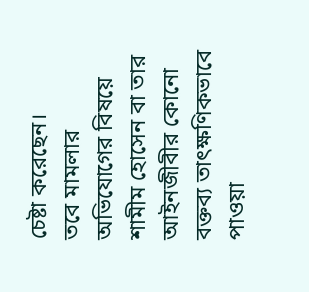চেষ্টা করেছেন।
তবে মামলার অভিযোগের বিষয়ে শামীম হোসেন বা তার আইনজীবীর কোনো বক্তব্য তাৎক্ষণিকভাবে পাওয়া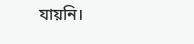যায়নি।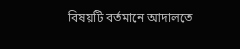বিষয়টি বর্তমানে আদালতে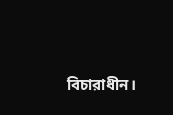বিচারাধীন।